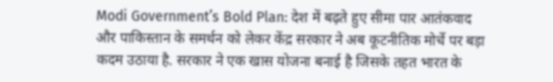Modi Government’s Bold Plan: देश में बढ़ते हुए सीमा पार आतंकवाद और पाकिस्तान के समर्थन को लेकर केंद्र सरकार ने अब कूटनीतिक मोर्चे पर बड़ा कदम उठाया है. सरकार ने एक खास योजना बनाई है जिसके तहत भारत के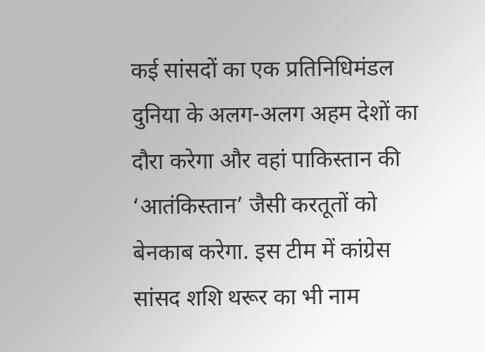कई सांसदों का एक प्रतिनिधिमंडल दुनिया के अलग-अलग अहम देशों का दौरा करेगा और वहां पाकिस्तान की ‘आतंकिस्तान’ जैसी करतूतों को बेनकाब करेगा. इस टीम में कांग्रेस सांसद शशि थरूर का भी नाम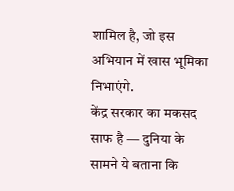शामिल है, जो इस अभियान में खास भूमिका निभाएंगे.
केंद्र सरकार का मकसद साफ है — दुनिया के सामने ये बताना कि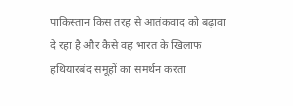पाकिस्तान किस तरह से आतंकवाद को बढ़ावा दे रहा है और कैसे वह भारत के खिलाफ हथियारबंद समूहों का समर्थन करता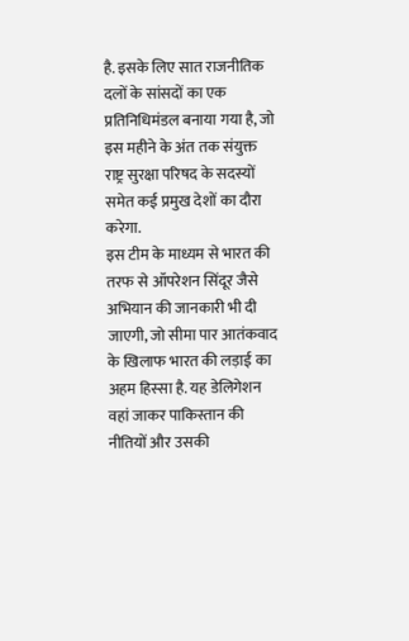है. इसके लिए सात राजनीतिक दलों के सांसदों का एक प्रतिनिधिमंडल बनाया गया है, जो इस महीने के अंत तक संयुक्त राष्ट्र सुरक्षा परिषद के सदस्यों समेत कई प्रमुख देशों का दौरा करेगा.
इस टीम के माध्यम से भारत की तरफ से ऑपरेशन सिंदूर जैसे अभियान की जानकारी भी दी जाएगी, जो सीमा पार आतंकवाद के खिलाफ भारत की लड़ाई का अहम हिस्सा है. यह डेलिगेशन वहां जाकर पाकिस्तान की नीतियों और उसकी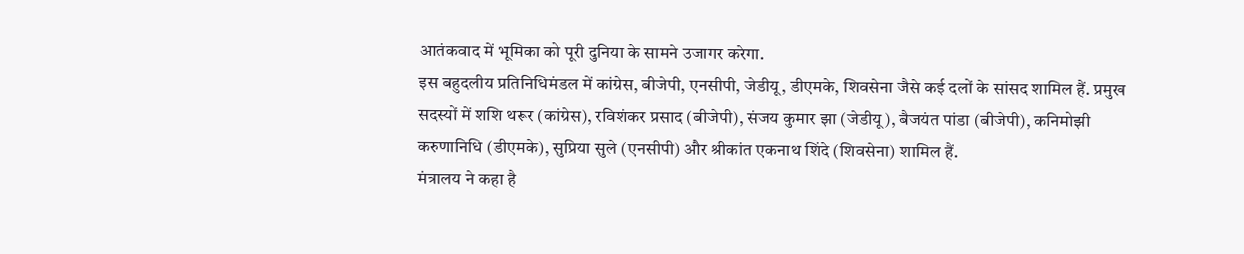आतंकवाद में भूमिका को पूरी दुनिया के सामने उजागर करेगा.
इस बहुदलीय प्रतिनिधिमंडल में कांग्रेस, बीजेपी, एनसीपी, जेडीयू, डीएमके, शिवसेना जैसे कई दलों के सांसद शामिल हैं. प्रमुख सदस्यों में शशि थरूर (कांग्रेस), रविशंकर प्रसाद (बीजेपी), संजय कुमार झा (जेडीयू), बैजयंत पांडा (बीजेपी), कनिमोझी करुणानिधि (डीएमके), सुप्रिया सुले (एनसीपी) और श्रीकांत एकनाथ शिंदे (शिवसेना) शामिल हैं.
मंत्रालय ने कहा है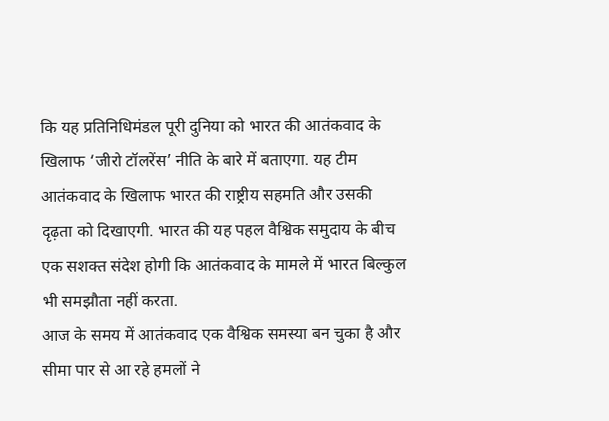कि यह प्रतिनिधिमंडल पूरी दुनिया को भारत की आतंकवाद के खिलाफ ‘जीरो टॉलरेंस’ नीति के बारे में बताएगा. यह टीम आतंकवाद के खिलाफ भारत की राष्ट्रीय सहमति और उसकी दृढ़ता को दिखाएगी. भारत की यह पहल वैश्विक समुदाय के बीच एक सशक्त संदेश होगी कि आतंकवाद के मामले में भारत बिल्कुल भी समझौता नहीं करता.
आज के समय में आतंकवाद एक वैश्विक समस्या बन चुका है और सीमा पार से आ रहे हमलों ने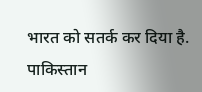भारत को सतर्क कर दिया है. पाकिस्तान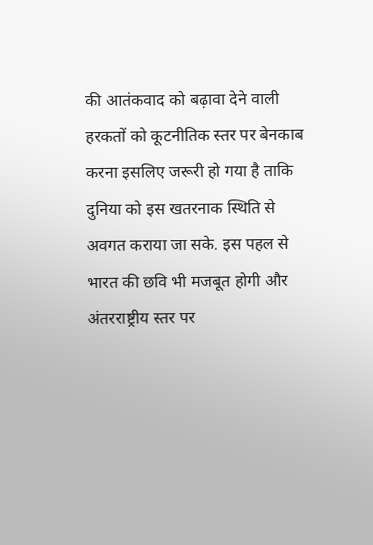की आतंकवाद को बढ़ावा देने वाली हरकतों को कूटनीतिक स्तर पर बेनकाब करना इसलिए जरूरी हो गया है ताकि दुनिया को इस खतरनाक स्थिति से अवगत कराया जा सके. इस पहल से भारत की छवि भी मजबूत होगी और अंतरराष्ट्रीय स्तर पर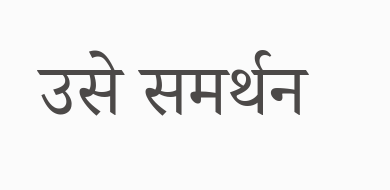उसे समर्थन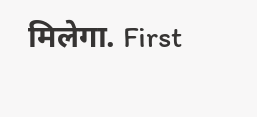मिलेगा. First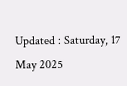Updated : Saturday, 17 May 2025